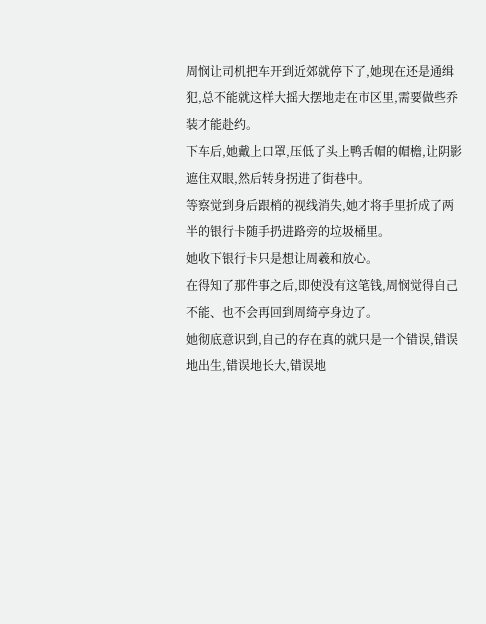周悯让司机把车开到近郊就停下了,她现在还是通缉犯,总不能就这样大摇大摆地走在市区里,需要做些乔装才能赴约。
下车后,她戴上口罩,压低了头上鸭舌帽的帽檐,让阴影遮住双眼,然后转身拐进了街巷中。
等察觉到身后跟梢的视线消失,她才将手里折成了两半的银行卡随手扔进路旁的垃圾桶里。
她收下银行卡只是想让周羲和放心。
在得知了那件事之后,即使没有这笔钱,周悯觉得自己不能、也不会再回到周绮亭身边了。
她彻底意识到,自己的存在真的就只是一个错误,错误地出生,错误地长大,错误地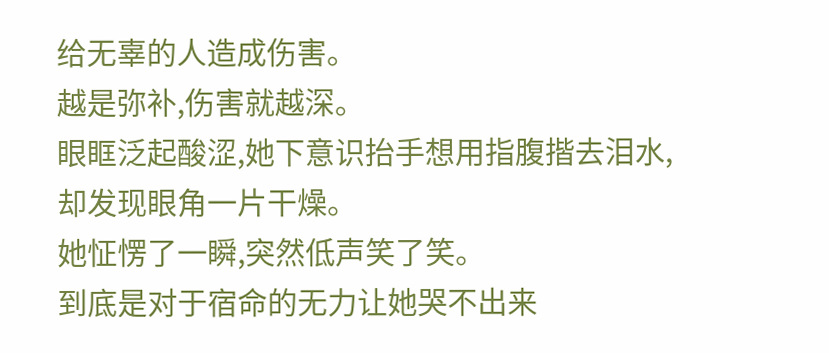给无辜的人造成伤害。
越是弥补,伤害就越深。
眼眶泛起酸涩,她下意识抬手想用指腹揩去泪水,却发现眼角一片干燥。
她怔愣了一瞬,突然低声笑了笑。
到底是对于宿命的无力让她哭不出来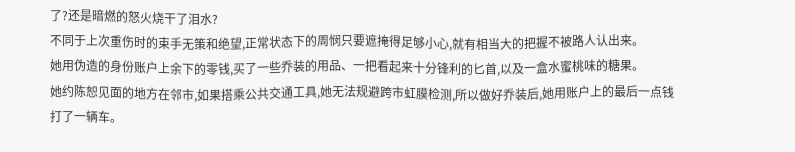了?还是暗燃的怒火烧干了泪水?
不同于上次重伤时的束手无策和绝望,正常状态下的周悯只要遮掩得足够小心,就有相当大的把握不被路人认出来。
她用伪造的身份账户上余下的零钱,买了一些乔装的用品、一把看起来十分锋利的匕首,以及一盒水蜜桃味的糖果。
她约陈恕见面的地方在邻市,如果搭乘公共交通工具,她无法规避跨市虹膜检测,所以做好乔装后,她用账户上的最后一点钱打了一辆车。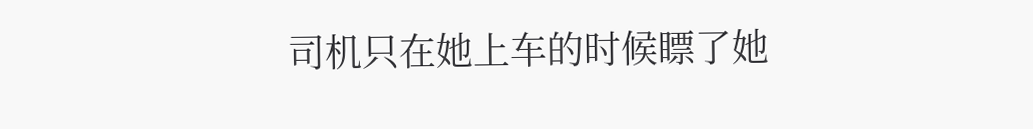司机只在她上车的时候瞟了她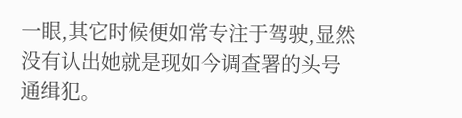一眼,其它时候便如常专注于驾驶,显然没有认出她就是现如今调查署的头号通缉犯。